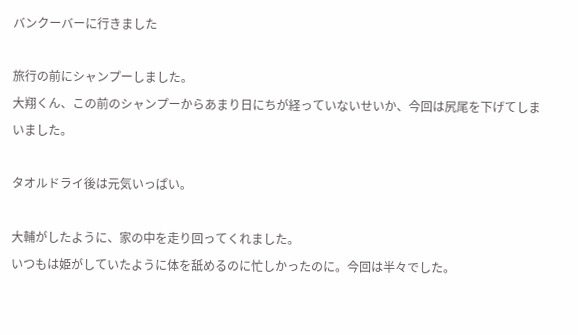バンクーバーに行きました

旅行の前にシャンプーしました。
大翔くん、この前のシャンプーからあまり日にちが経っていないせいか、今回は尻尾を下げてしまいました。

タオルドライ後は元気いっぱい。

大輔がしたように、家の中を走り回ってくれました。
いつもは姫がしていたように体を舐めるのに忙しかったのに。今回は半々でした。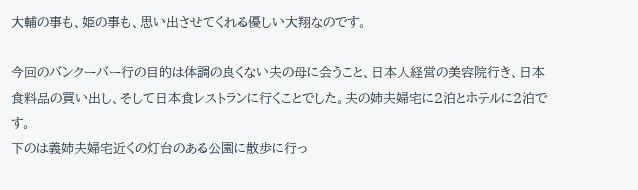大輔の事も、姫の事も、思い出させてくれる優しい大翔なのです。

今回のバンクーバー行の目的は体調の良くない夫の母に会うこと、日本人経営の美容院行き、日本食料品の買い出し、そして日本食レストランに行くことでした。夫の姉夫婦宅に2泊とホテルに2泊です。
下のは義姉夫婦宅近くの灯台のある公園に散歩に行っ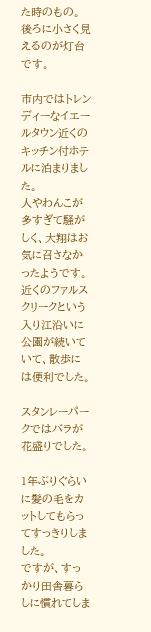た時のもの。
後ろに小さく見えるのが灯台です。

市内ではトレンディーなイエールタウン近くのキッチン付ホテルに泊まりました。
人やわんこが多すぎて騒がしく、大翔はお気に召さなかったようです。
近くのファルスクリークという入り江沿いに公園が続いていて、散歩には便利でした。

スタンレーパークではバラが花盛りでした。

1年ぶりぐらいに髪の毛をカットしてもらってすっきりしました。
ですが、すっかり田舎暮らしに慣れてしま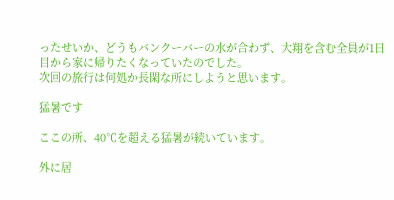ったせいか、どうもバンクーバーの水が合わず、大翔を含む全員が1日目から家に帰りたくなっていたのでした。
次回の旅行は何処か長閑な所にしようと思います。

猛暑です

ここの所、40℃を超える猛暑が続いています。

外に居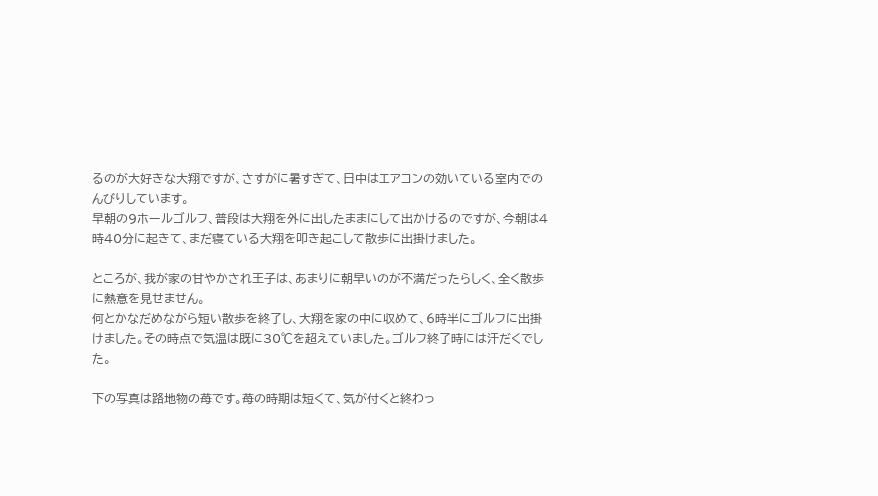るのが大好きな大翔ですが、さすがに暑すぎて、日中はエアコンの効いている室内でのんびりしています。
早朝の9ホールゴルフ、普段は大翔を外に出したままにして出かけるのですが、今朝は4時40分に起きて、まだ寝ている大翔を叩き起こして散歩に出掛けました。

ところが、我が家の甘やかされ王子は、あまりに朝早いのが不満だったらしく、全く散歩に熱意を見せません。
何とかなだめながら短い散歩を終了し、大翔を家の中に収めて、6時半にゴルフに出掛けました。その時点で気温は既に30℃を超えていました。ゴルフ終了時には汗だくでした。

下の写真は路地物の苺です。苺の時期は短くて、気が付くと終わっ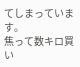てしまっています。
焦って数キロ買い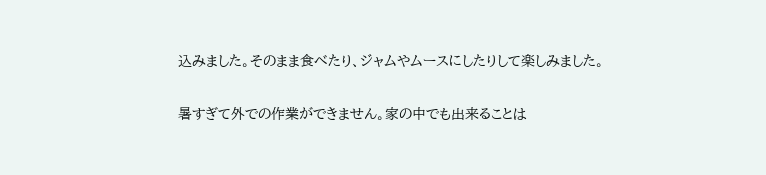込みました。そのまま食べたり、ジャムやムースにしたりして楽しみました。

暑すぎて外での作業ができません。家の中でも出来ることは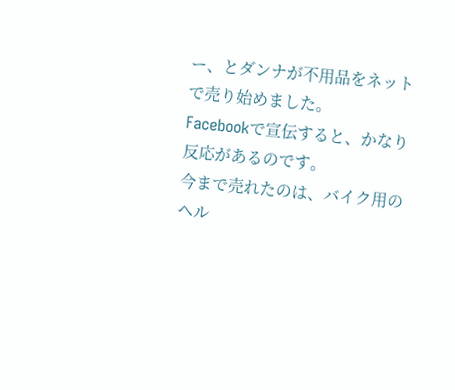ー、とダンナが不用品をネットで売り始めました。
Facebookで宣伝すると、かなり反応があるのです。
今まで売れたのは、バイク用のヘル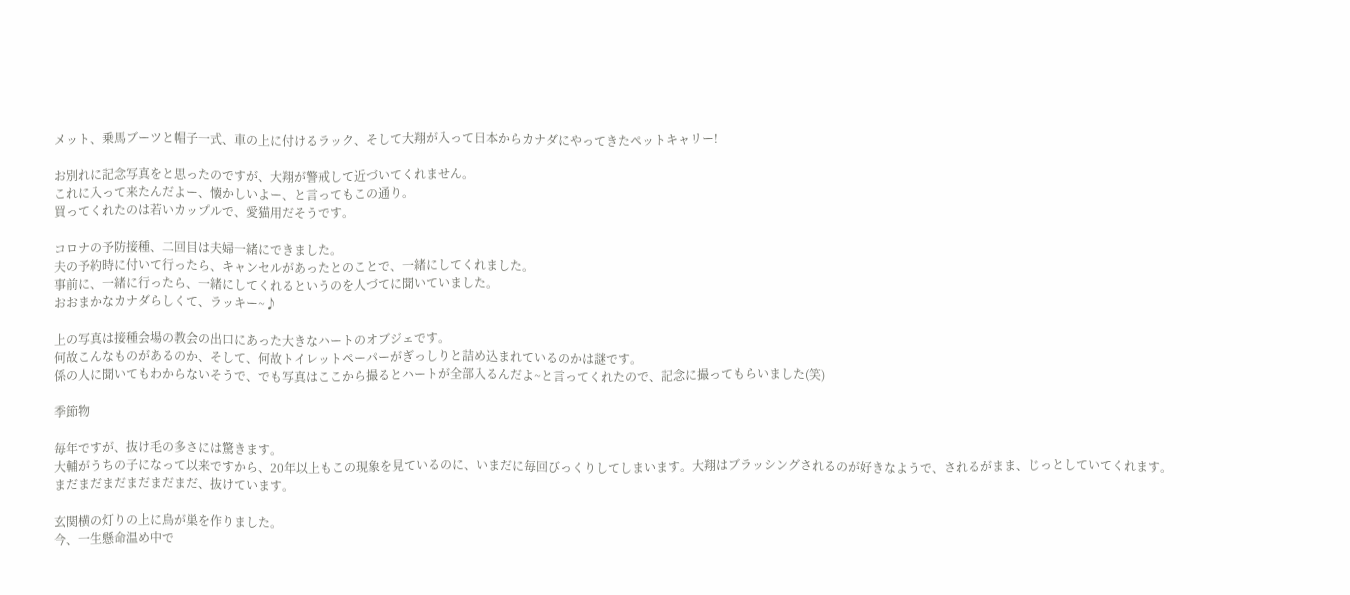メット、乗馬ブーツと帽子一式、車の上に付けるラック、そして大翔が入って日本からカナダにやってきたペットキャリー!

お別れに記念写真をと思ったのですが、大翔が警戒して近づいてくれません。
これに入って来たんだよー、懐かしいよー、と言ってもこの通り。
買ってくれたのは若いカップルで、愛猫用だそうです。

コロナの予防接種、二回目は夫婦一緒にできました。
夫の予約時に付いて行ったら、キャンセルがあったとのことで、一緒にしてくれました。
事前に、一緒に行ったら、一緒にしてくれるというのを人づてに聞いていました。
おおまかなカナダらしくて、ラッキー~♪

上の写真は接種会場の教会の出口にあった大きなハートのオブジェです。
何故こんなものがあるのか、そして、何故トイレットペーパーがぎっしりと詰め込まれているのかは謎です。
係の人に聞いてもわからないそうで、でも写真はここから撮るとハートが全部入るんだよ~と言ってくれたので、記念に撮ってもらいました(笑)

季節物

毎年ですが、抜け毛の多さには驚きます。
大輔がうちの子になって以来ですから、20年以上もこの現象を見ているのに、いまだに毎回びっくりしてしまいます。大翔はブラッシングされるのが好きなようで、されるがまま、じっとしていてくれます。
まだまだまだまだまだまだ、抜けています。

玄関横の灯りの上に鳥が巣を作りました。
今、一生懸命温め中で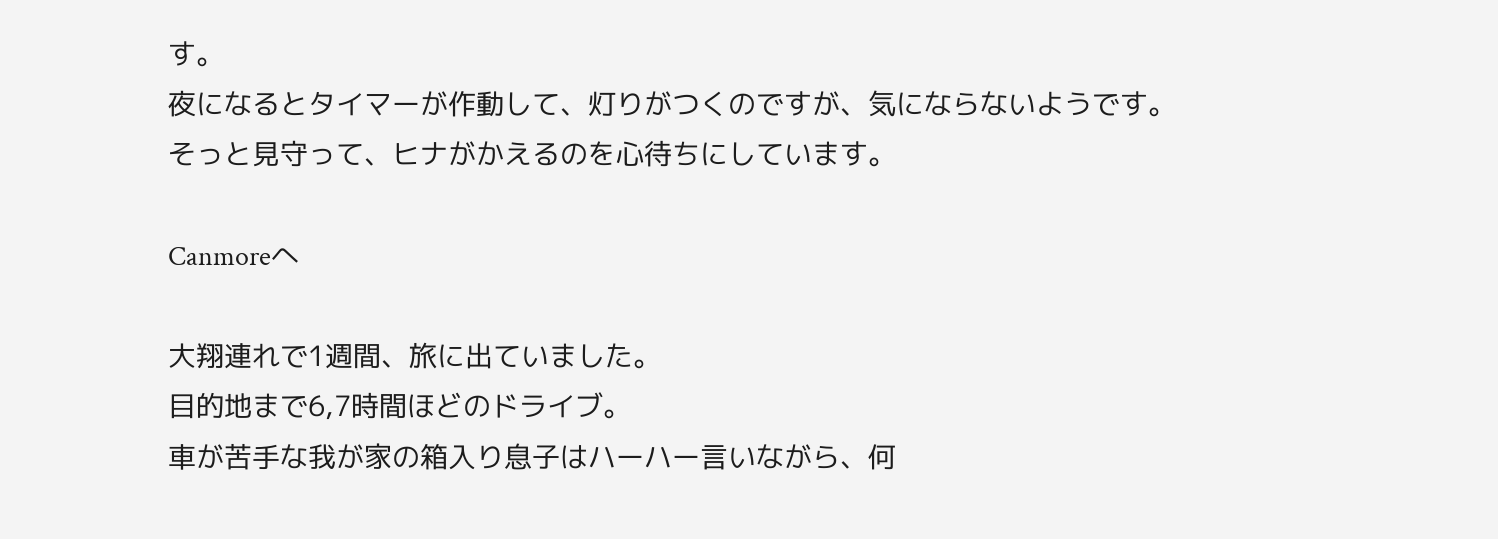す。
夜になるとタイマーが作動して、灯りがつくのですが、気にならないようです。
そっと見守って、ヒナがかえるのを心待ちにしています。

Canmoreへ

大翔連れで1週間、旅に出ていました。
目的地まで6,7時間ほどのドライブ。
車が苦手な我が家の箱入り息子はハーハー言いながら、何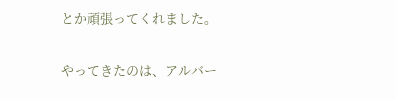とか頑張ってくれました。

やってきたのは、アルバー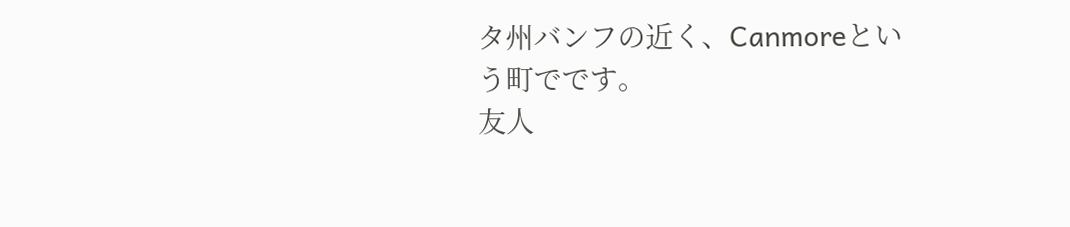タ州バンフの近く、Canmoreという町でです。
友人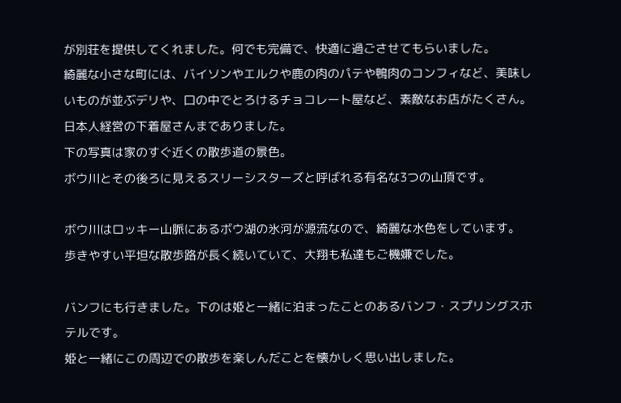が別荘を提供してくれました。何でも完備で、快適に過ごさせてもらいました。
綺麗な小さな町には、バイソンやエルクや鹿の肉のパテや鴨肉のコンフィなど、美味しいものが並ぶデリや、口の中でとろけるチョコレート屋など、素敵なお店がたくさん。日本人経営の下着屋さんまでありました。
下の写真は家のすぐ近くの散歩道の景色。
ボウ川とその後ろに見えるスリーシスターズと呼ばれる有名な3つの山頂です。

ボウ川はロッキー山脈にあるボウ湖の氷河が源流なので、綺麗な水色をしています。
歩きやすい平坦な散歩路が長く続いていて、大翔も私達もご機嫌でした。

バンフにも行きました。下のは姫と一緒に泊まったことのあるバンフ・スプリングスホテルです。
姫と一緒にこの周辺での散歩を楽しんだことを懐かしく思い出しました。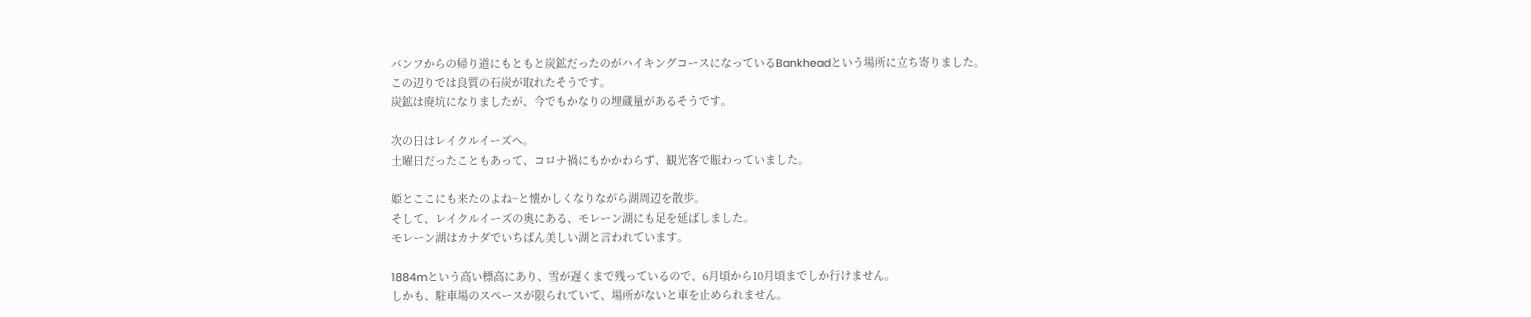バンフからの帰り道にもともと炭鉱だったのがハイキングコースになっているBankheadという場所に立ち寄りました。
この辺りでは良質の石炭が取れたそうです。
炭鉱は廃坑になりましたが、今でもかなりの埋蔵量があるそうです。

次の日はレイクルイーズへ。
土曜日だったこともあって、コロナ禍にもかかわらず、観光客で賑わっていました。

姫とここにも来たのよね~と懐かしくなりながら湖周辺を散歩。
そして、レイクルイーズの奥にある、モレーン湖にも足を延ばしました。
モレーン湖はカナダでいちばん美しい湖と言われています。

1884mという高い標高にあり、雪が遅くまで残っているので、6月頃から10月頃までしか行けません。
しかも、駐車場のスペースが限られていて、場所がないと車を止められません。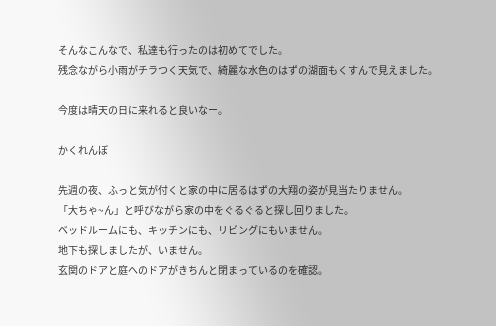そんなこんなで、私達も行ったのは初めてでした。
残念ながら小雨がチラつく天気で、綺麗な水色のはずの湖面もくすんで見えました。

今度は晴天の日に来れると良いなー。

かくれんぼ

先週の夜、ふっと気が付くと家の中に居るはずの大翔の姿が見当たりません。
「大ちゃ~ん」と呼びながら家の中をぐるぐると探し回りました。
ベッドルームにも、キッチンにも、リビングにもいません。
地下も探しましたが、いません。
玄関のドアと庭へのドアがきちんと閉まっているのを確認。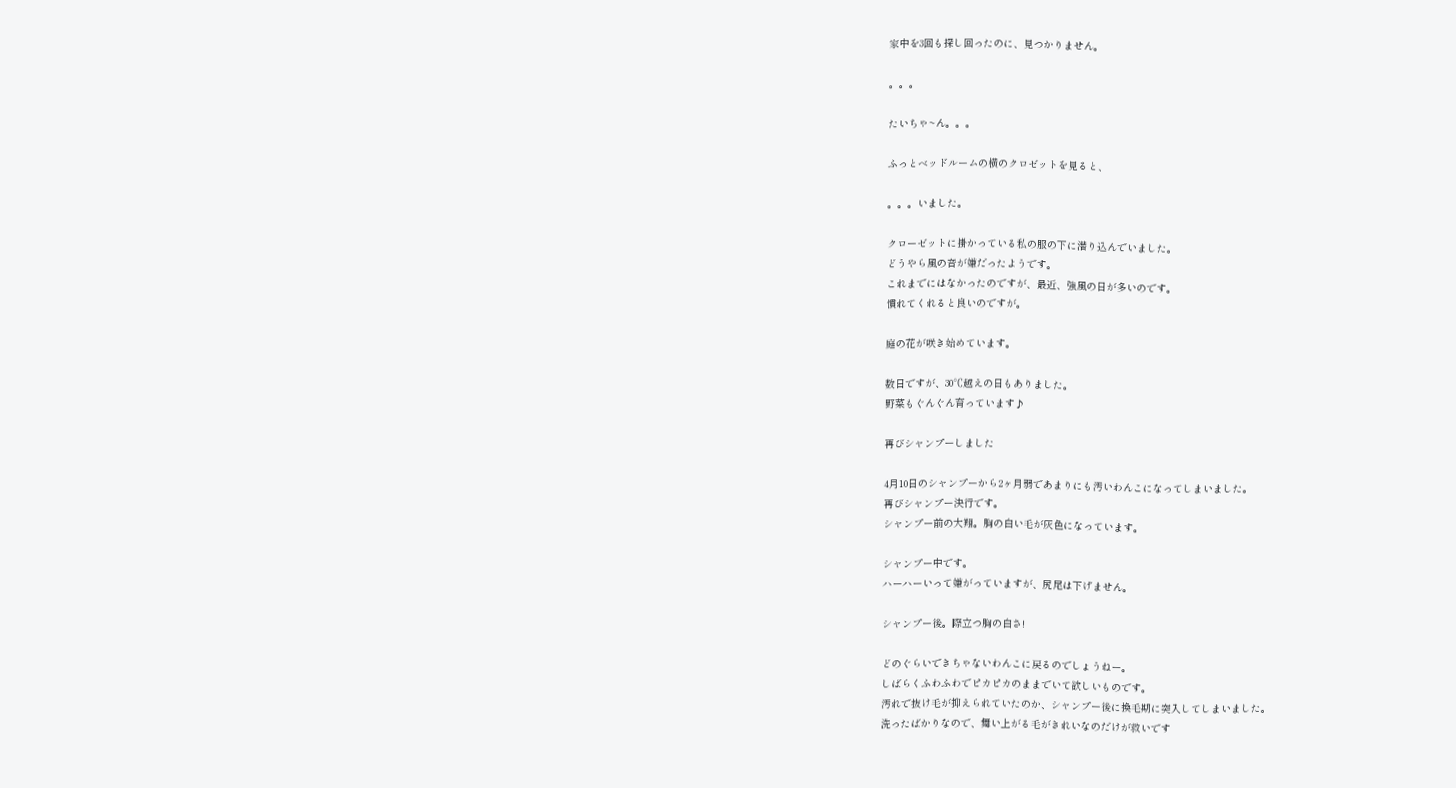家中を3回も探し回ったのに、見つかりません。

。。。

たいちゃ~ん。。。

ふっとベッドルームの横のクロゼットを見ると、

。。。いました。

クローゼットに掛かっている私の服の下に潜り込んでいました。
どうやら風の音が嫌だったようです。
これまでにはなかったのですが、最近、強風の日が多いのです。
慣れてくれると良いのですが。

庭の花が咲き始めています。

数日ですが、30℃越えの日もありました。
野菜もぐんぐん育っています♪

再びシャンプーしました

4月10日のシャンプーから2ヶ月弱であまりにも汚いわんこになってしまいました。
再びシャンプー決行です。
シャンプー前の大翔。胸の白い毛が灰色になっています。

シャンプー中です。
ハーハーいって嫌がっていますが、尻尾は下げません。

シャンプー後。際立つ胸の白さ!

どのぐらいできちゃないわんこに戻るのでしょうねー。
しばらくふわふわでピカピカのままでいて欲しいものです。
汚れで抜け毛が抑えられていたのか、シャンプー後に換毛期に突入してしまいました。
洗ったばかりなので、舞い上がる毛がきれいなのだけが救いです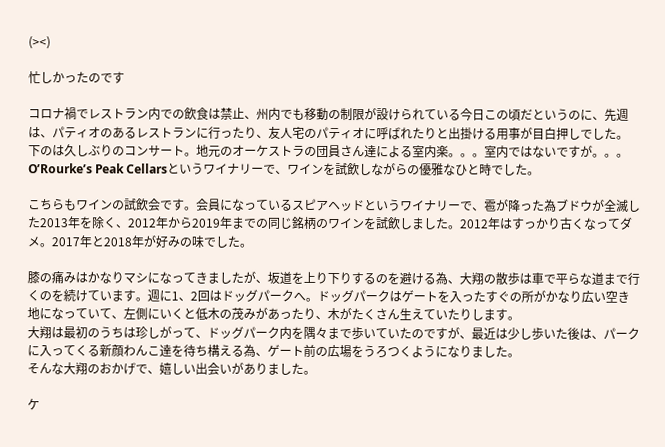(><)

忙しかったのです

コロナ禍でレストラン内での飲食は禁止、州内でも移動の制限が設けられている今日この頃だというのに、先週は、パティオのあるレストランに行ったり、友人宅のパティオに呼ばれたりと出掛ける用事が目白押しでした。
下のは久しぶりのコンサート。地元のオーケストラの団員さん達による室内楽。。。室内ではないですが。。。O’Rourke’s Peak Cellarsというワイナリーで、ワインを試飲しながらの優雅なひと時でした。

こちらもワインの試飲会です。会員になっているスピアヘッドというワイナリーで、雹が降った為ブドウが全滅した2013年を除く、2012年から2019年までの同じ銘柄のワインを試飲しました。2012年はすっかり古くなってダメ。2017年と2018年が好みの味でした。

膝の痛みはかなりマシになってきましたが、坂道を上り下りするのを避ける為、大翔の散歩は車で平らな道まで行くのを続けています。週に1、2回はドッグパークへ。ドッグパークはゲートを入ったすぐの所がかなり広い空き地になっていて、左側にいくと低木の茂みがあったり、木がたくさん生えていたりします。
大翔は最初のうちは珍しがって、ドッグパーク内を隅々まで歩いていたのですが、最近は少し歩いた後は、パークに入ってくる新顔わんこ達を待ち構える為、ゲート前の広場をうろつくようになりました。
そんな大翔のおかげで、嬉しい出会いがありました。

ケ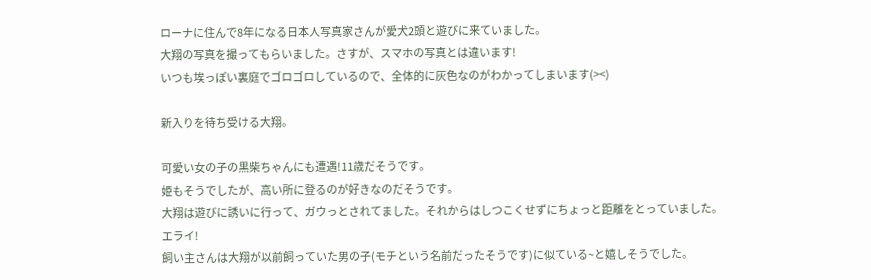ローナに住んで8年になる日本人写真家さんが愛犬2頭と遊びに来ていました。
大翔の写真を撮ってもらいました。さすが、スマホの写真とは違います!
いつも埃っぽい裏庭でゴロゴロしているので、全体的に灰色なのがわかってしまいます(><)

新入りを待ち受ける大翔。

可愛い女の子の黒柴ちゃんにも遭遇!11歳だそうです。
姫もそうでしたが、高い所に登るのが好きなのだそうです。
大翔は遊びに誘いに行って、ガウっとされてました。それからはしつこくせずにちょっと距離をとっていました。
エライ!
飼い主さんは大翔が以前飼っていた男の子(モチという名前だったそうです)に似ている~と嬉しそうでした。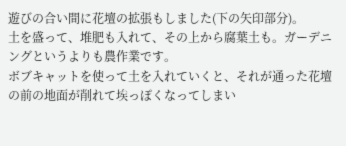遊びの合い間に花壇の拡張もしました(下の矢印部分)。
土を盛って、堆肥も入れて、その上から腐葉土も。ガーデニングというよりも農作業です。
ボブキャットを使って土を入れていくと、それが通った花壇の前の地面が削れて埃っぽくなってしまい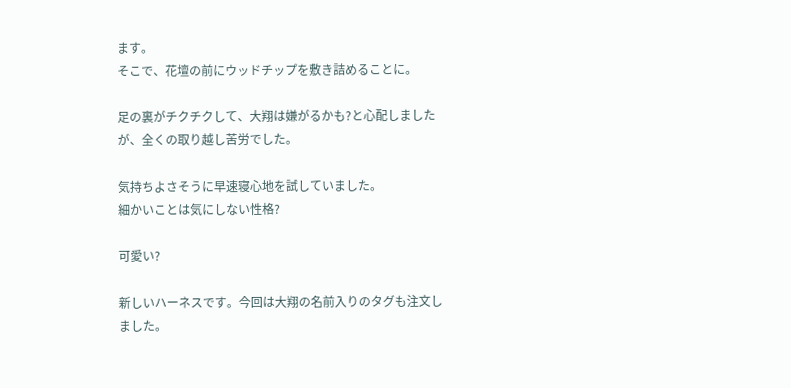ます。
そこで、花壇の前にウッドチップを敷き詰めることに。

足の裏がチクチクして、大翔は嫌がるかも?と心配しましたが、全くの取り越し苦労でした。

気持ちよさそうに早速寝心地を試していました。
細かいことは気にしない性格?

可愛い?

新しいハーネスです。今回は大翔の名前入りのタグも注文しました。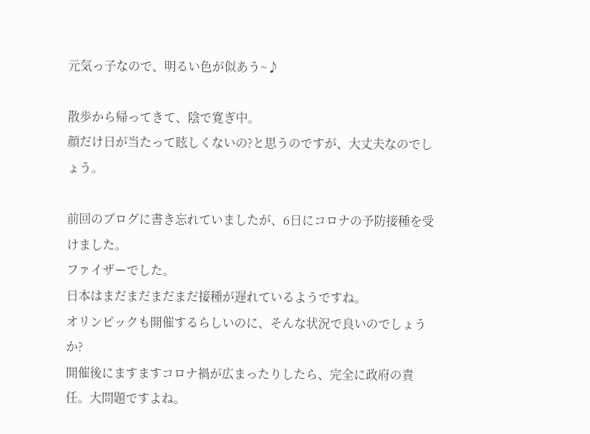元気っ子なので、明るい色が似あう~♪

散歩から帰ってきて、陰で寛ぎ中。
顔だけ日が当たって眩しくないの?と思うのですが、大丈夫なのでしょう。

前回のブログに書き忘れていましたが、6日にコロナの予防接種を受けました。
ファイザーでした。
日本はまだまだまだまだ接種が遅れているようですね。
オリンピックも開催するらしいのに、そんな状況で良いのでしょうか?
開催後にますますコロナ禍が広まったりしたら、完全に政府の責任。大問題ですよね。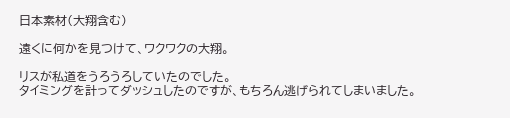日本素材(大翔含む)

遠くに何かを見つけて、ワクワクの大翔。

リスが私道をうろうろしていたのでした。
タイミングを計ってダッシュしたのですが、もちろん逃げられてしまいました。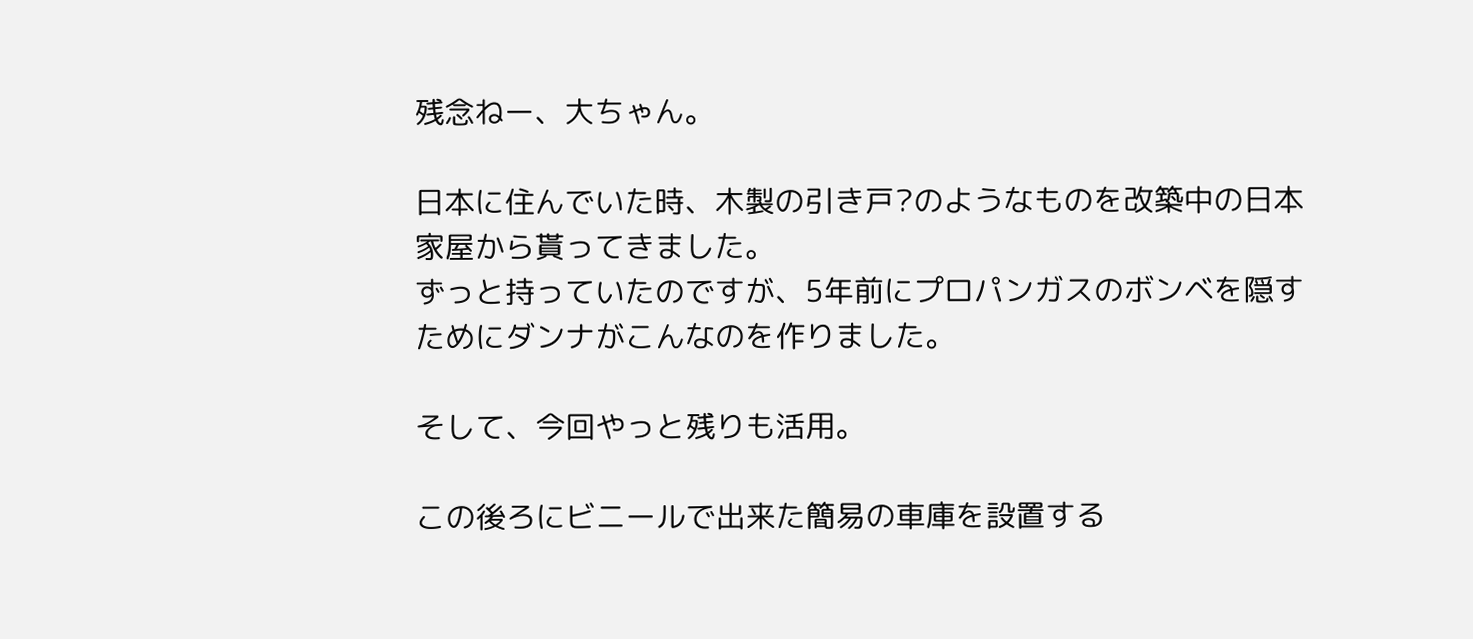残念ねー、大ちゃん。

日本に住んでいた時、木製の引き戸?のようなものを改築中の日本家屋から貰ってきました。
ずっと持っていたのですが、5年前にプロパンガスのボンベを隠すためにダンナがこんなのを作りました。

そして、今回やっと残りも活用。

この後ろにビニールで出来た簡易の車庫を設置する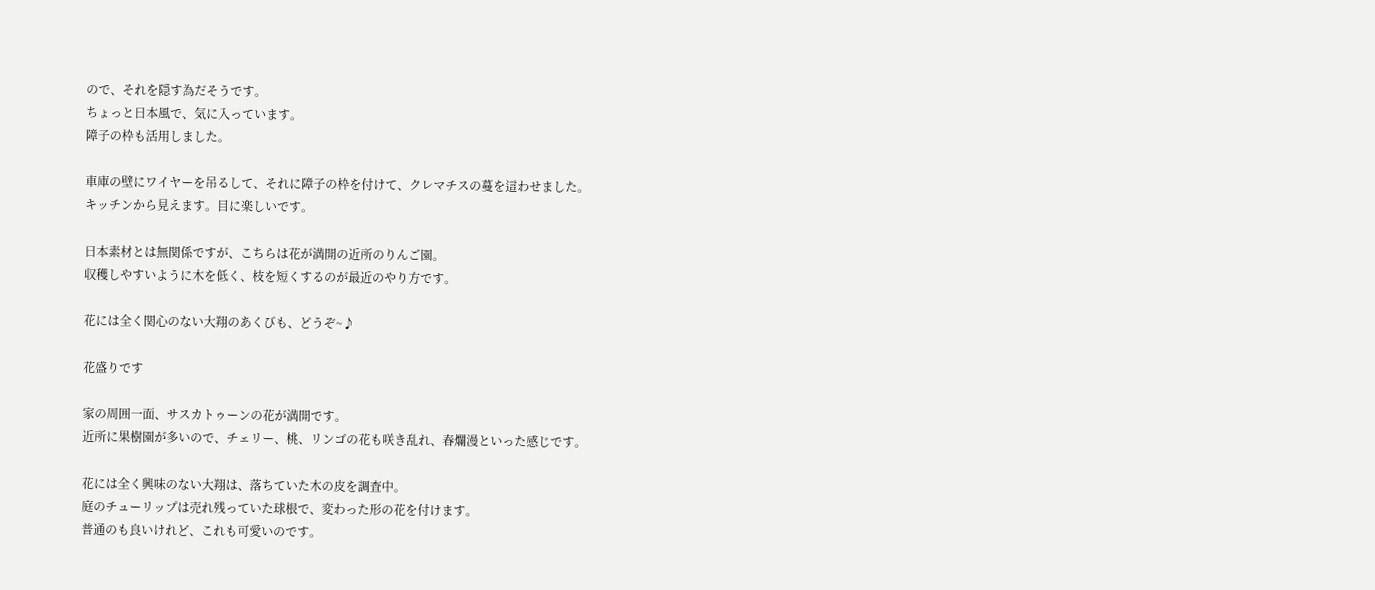ので、それを隠す為だそうです。
ちょっと日本風で、気に入っています。
障子の枠も活用しました。

車庫の壁にワイヤーを吊るして、それに障子の枠を付けて、クレマチスの蔓を這わせました。
キッチンから見えます。目に楽しいです。

日本素材とは無関係ですが、こちらは花が満開の近所のりんご園。
収穫しやすいように木を低く、枝を短くするのが最近のやり方です。

花には全く関心のない大翔のあくびも、どうぞ~♪

花盛りです

家の周囲一面、サスカトゥーンの花が満開です。
近所に果樹園が多いので、チェリー、桃、リンゴの花も咲き乱れ、春爛漫といった感じです。

花には全く興味のない大翔は、落ちていた木の皮を調査中。
庭のチューリップは売れ残っていた球根で、変わった形の花を付けます。
普通のも良いけれど、これも可愛いのです。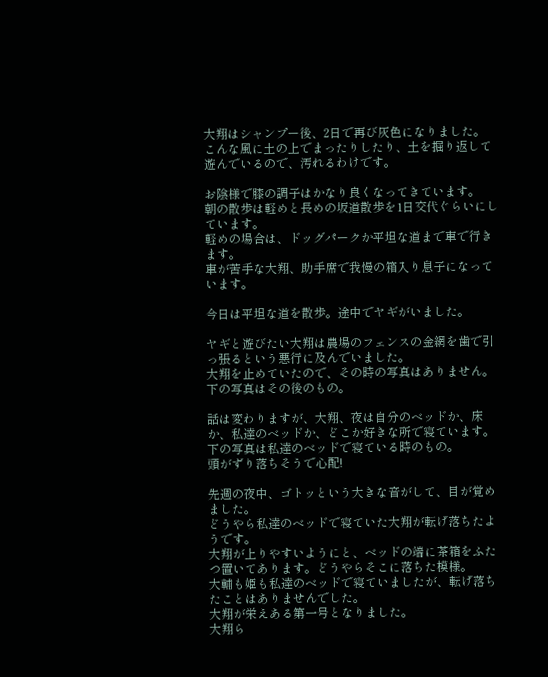大翔はシャンプー後、2日で再び灰色になりました。
こんな風に土の上でまったりしたり、土を掘り返して遊んでいるので、汚れるわけです。

お陰様で膝の調子はかなり良くなってきています。
朝の散歩は軽めと長めの坂道散歩を1日交代ぐらいにしています。
軽めの場合は、ドッグパークか平坦な道まで車で行きます。
車が苦手な大翔、助手席で我慢の箱入り息子になっています。

今日は平坦な道を散歩。途中でヤギがいました。

ヤギと遊びたい大翔は農場のフェンスの金網を歯で引っ張るという悪行に及んでいました。
大翔を止めていたので、その時の写真はありません。
下の写真はその後のもの。

話は変わりますが、大翔、夜は自分のベッドか、床か、私達のベッドか、どこか好きな所で寝ています。
下の写真は私達のベッドで寝ている時のもの。
頭がずり落ちそうで心配!

先週の夜中、ゴトッという大きな音がして、目が覚めました。
どうやら私達のベッドで寝ていた大翔が転げ落ちたようです。
大翔が上りやすいようにと、ベッドの端に茶箱をふたつ置いてあります。どうやらそこに落ちた模様。
大輔も姫も私達のベッドで寝ていましたが、転げ落ちたことはありませんでした。
大翔が栄えある第一号となりました。
大翔ら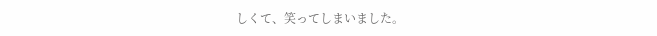しくて、笑ってしまいました。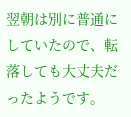翌朝は別に普通にしていたので、転落しても大丈夫だったようです。